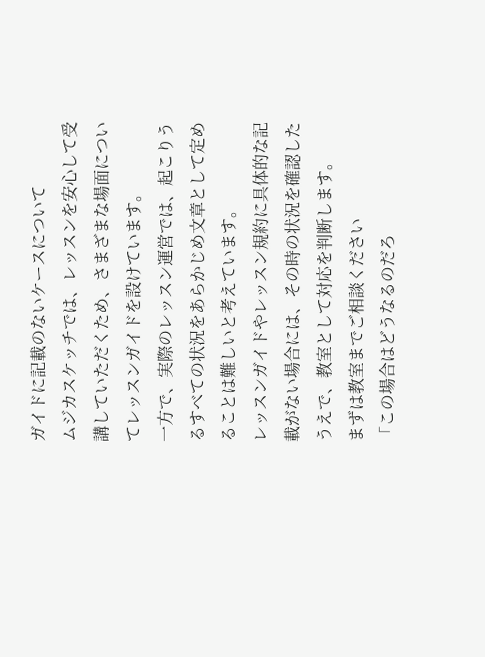ガイドに記載のないケースについて
ムジカスケッチでは、レッスンを安心して受講していただくため、さまざまな場面についてレッスンガイドを設けています。
一方で、実際のレッスン運営では、起こりうるすべての状況をあらかじめ文章として定めることは難しいと考えています。
レッスンガイドやレッスン規約に具体的な記載がない場合には、その時の状況を確認したうえで、教室として対応を判断します。
まずは教室までご相談ください
「この場合はどうなるのだろ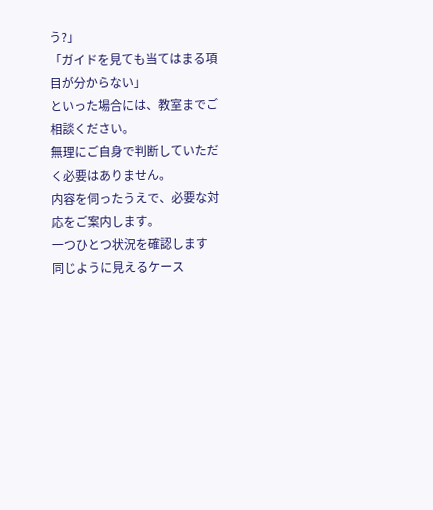う?」
「ガイドを見ても当てはまる項目が分からない」
といった場合には、教室までご相談ください。
無理にご自身で判断していただく必要はありません。
内容を伺ったうえで、必要な対応をご案内します。
一つひとつ状況を確認します
同じように見えるケース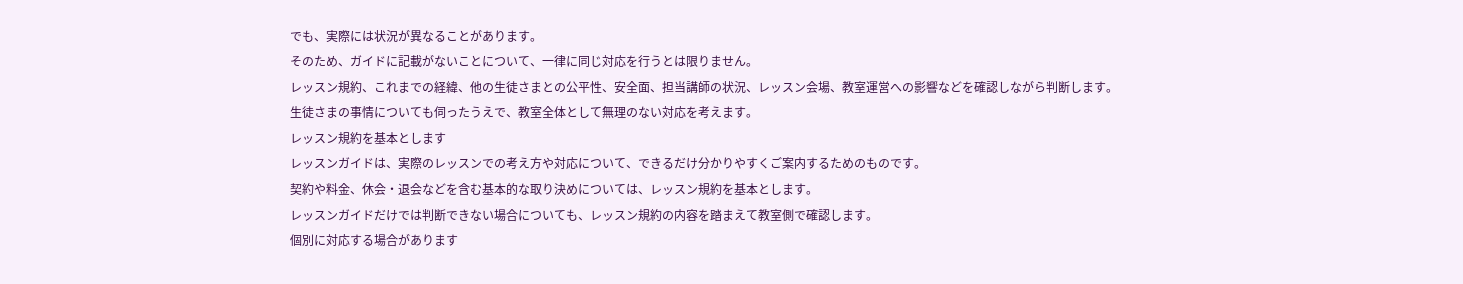でも、実際には状況が異なることがあります。
そのため、ガイドに記載がないことについて、一律に同じ対応を行うとは限りません。
レッスン規約、これまでの経緯、他の生徒さまとの公平性、安全面、担当講師の状況、レッスン会場、教室運営への影響などを確認しながら判断します。
生徒さまの事情についても伺ったうえで、教室全体として無理のない対応を考えます。
レッスン規約を基本とします
レッスンガイドは、実際のレッスンでの考え方や対応について、できるだけ分かりやすくご案内するためのものです。
契約や料金、休会・退会などを含む基本的な取り決めについては、レッスン規約を基本とします。
レッスンガイドだけでは判断できない場合についても、レッスン規約の内容を踏まえて教室側で確認します。
個別に対応する場合があります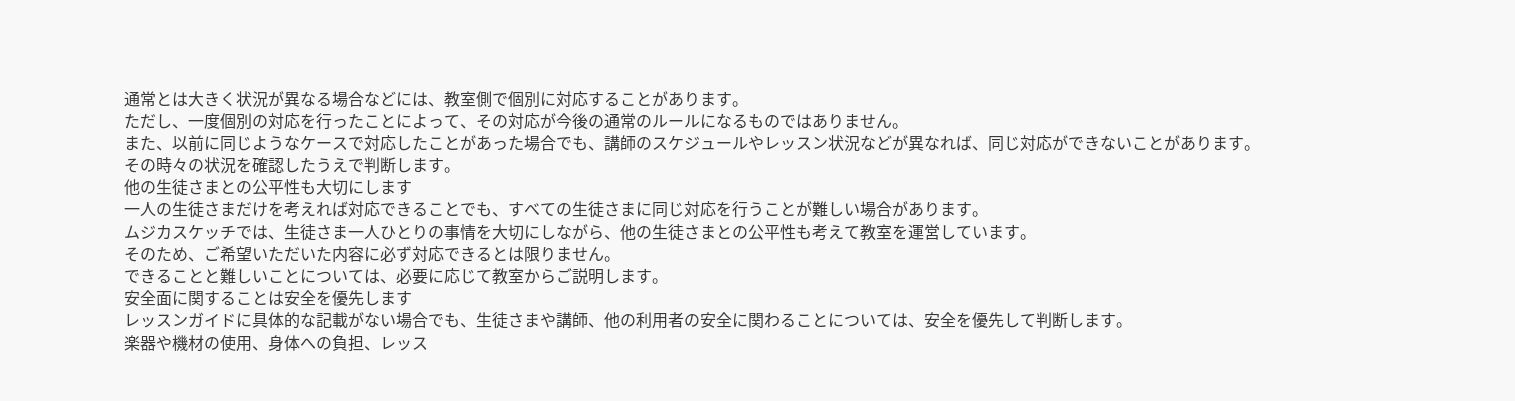通常とは大きく状況が異なる場合などには、教室側で個別に対応することがあります。
ただし、一度個別の対応を行ったことによって、その対応が今後の通常のルールになるものではありません。
また、以前に同じようなケースで対応したことがあった場合でも、講師のスケジュールやレッスン状況などが異なれば、同じ対応ができないことがあります。
その時々の状況を確認したうえで判断します。
他の生徒さまとの公平性も大切にします
一人の生徒さまだけを考えれば対応できることでも、すべての生徒さまに同じ対応を行うことが難しい場合があります。
ムジカスケッチでは、生徒さま一人ひとりの事情を大切にしながら、他の生徒さまとの公平性も考えて教室を運営しています。
そのため、ご希望いただいた内容に必ず対応できるとは限りません。
できることと難しいことについては、必要に応じて教室からご説明します。
安全面に関することは安全を優先します
レッスンガイドに具体的な記載がない場合でも、生徒さまや講師、他の利用者の安全に関わることについては、安全を優先して判断します。
楽器や機材の使用、身体への負担、レッス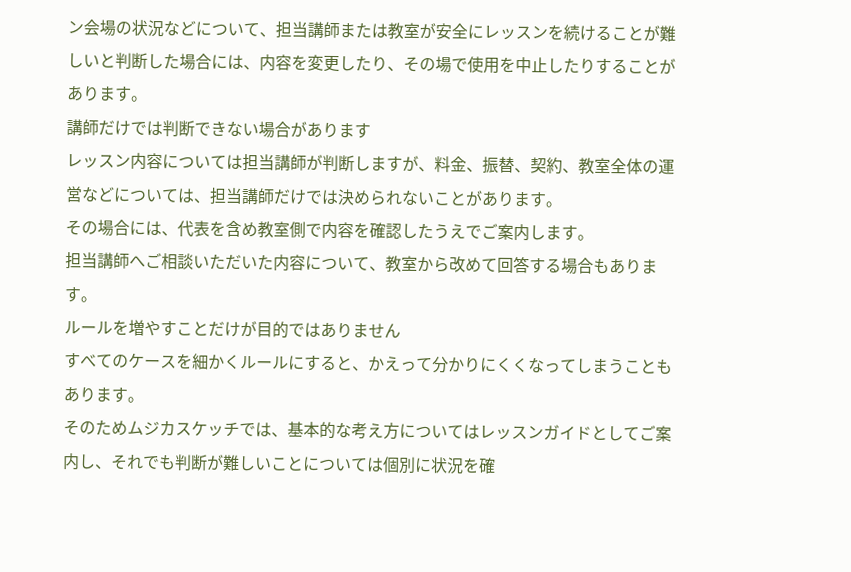ン会場の状況などについて、担当講師または教室が安全にレッスンを続けることが難しいと判断した場合には、内容を変更したり、その場で使用を中止したりすることがあります。
講師だけでは判断できない場合があります
レッスン内容については担当講師が判断しますが、料金、振替、契約、教室全体の運営などについては、担当講師だけでは決められないことがあります。
その場合には、代表を含め教室側で内容を確認したうえでご案内します。
担当講師へご相談いただいた内容について、教室から改めて回答する場合もあります。
ルールを増やすことだけが目的ではありません
すべてのケースを細かくルールにすると、かえって分かりにくくなってしまうこともあります。
そのためムジカスケッチでは、基本的な考え方についてはレッスンガイドとしてご案内し、それでも判断が難しいことについては個別に状況を確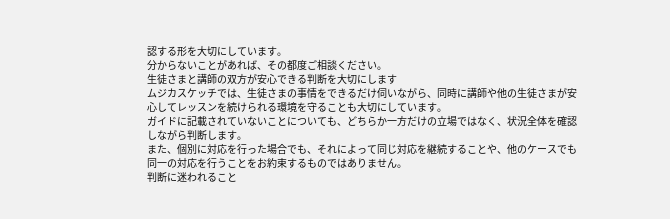認する形を大切にしています。
分からないことがあれば、その都度ご相談ください。
生徒さまと講師の双方が安心できる判断を大切にします
ムジカスケッチでは、生徒さまの事情をできるだけ伺いながら、同時に講師や他の生徒さまが安心してレッスンを続けられる環境を守ることも大切にしています。
ガイドに記載されていないことについても、どちらか一方だけの立場ではなく、状況全体を確認しながら判断します。
また、個別に対応を行った場合でも、それによって同じ対応を継続することや、他のケースでも同一の対応を行うことをお約束するものではありません。
判断に迷われること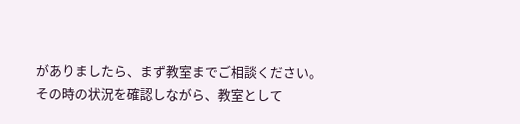がありましたら、まず教室までご相談ください。
その時の状況を確認しながら、教室として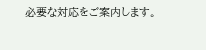必要な対応をご案内します。